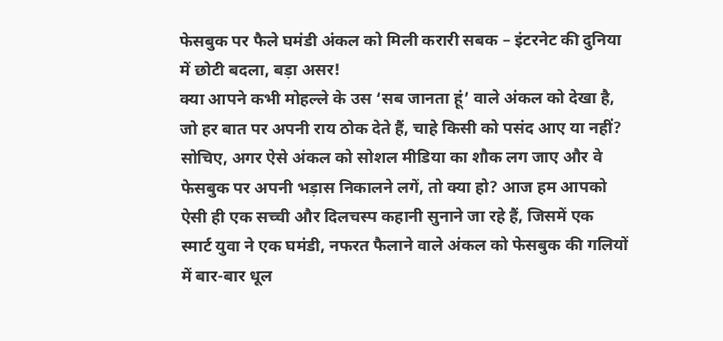फेसबुक पर फैले घमंडी अंकल को मिली करारी सबक – इंटरनेट की दुनिया में छोटी बदला, बड़ा असर!
क्या आपने कभी मोहल्ले के उस ‘सब जानता हूं’ वाले अंकल को देखा है, जो हर बात पर अपनी राय ठोक देते हैं, चाहे किसी को पसंद आए या नहीं? सोचिए, अगर ऐसे अंकल को सोशल मीडिया का शौक लग जाए और वे फेसबुक पर अपनी भड़ास निकालने लगें, तो क्या हो? आज हम आपको ऐसी ही एक सच्ची और दिलचस्प कहानी सुनाने जा रहे हैं, जिसमें एक स्मार्ट युवा ने एक घमंडी, नफरत फैलाने वाले अंकल को फेसबुक की गलियों में बार-बार धूल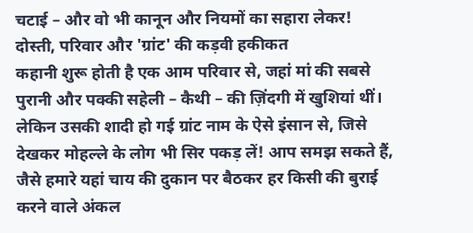चटाई – और वो भी कानून और नियमों का सहारा लेकर!
दोस्ती, परिवार और 'ग्रांट' की कड़वी हकीकत
कहानी शुरू होती है एक आम परिवार से, जहां मां की सबसे पुरानी और पक्की सहेली – कैथी – की ज़िंदगी में खुशियां थीं। लेकिन उसकी शादी हो गई ग्रांट नाम के ऐसे इंसान से, जिसे देखकर मोहल्ले के लोग भी सिर पकड़ लें! आप समझ सकते हैं, जैसे हमारे यहां चाय की दुकान पर बैठकर हर किसी की बुराई करने वाले अंकल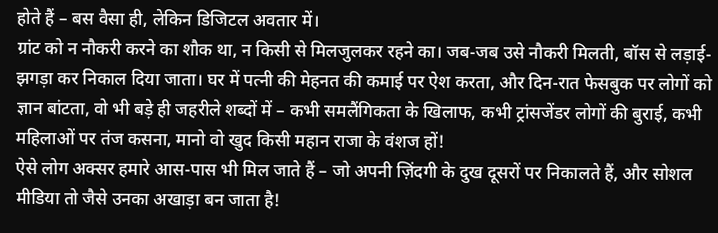होते हैं – बस वैसा ही, लेकिन डिजिटल अवतार में।
ग्रांट को न नौकरी करने का शौक था, न किसी से मिलजुलकर रहने का। जब-जब उसे नौकरी मिलती, बॉस से लड़ाई-झगड़ा कर निकाल दिया जाता। घर में पत्नी की मेहनत की कमाई पर ऐश करता, और दिन-रात फेसबुक पर लोगों को ज्ञान बांटता, वो भी बड़े ही जहरीले शब्दों में – कभी समलैंगिकता के खिलाफ, कभी ट्रांसजेंडर लोगों की बुराई, कभी महिलाओं पर तंज कसना, मानो वो खुद किसी महान राजा के वंशज हों!
ऐसे लोग अक्सर हमारे आस-पास भी मिल जाते हैं – जो अपनी ज़िंदगी के दुख दूसरों पर निकालते हैं, और सोशल मीडिया तो जैसे उनका अखाड़ा बन जाता है!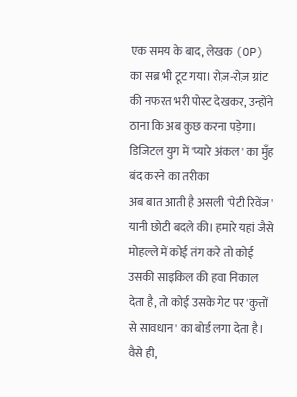एक समय के बाद, लेखक (OP) का सब्र भी टूट गया। रोज़-रोज़ ग्रांट की नफरत भरी पोस्ट देखकर, उन्होंने ठाना कि अब कुछ करना पड़ेगा।
डिजिटल युग में 'प्यारे अंकल' का मुँह बंद करने का तरीका
अब बात आती है असली 'पेटी रिवेंज' यानी छोटी बदले की। हमारे यहां जैसे मोहल्ले में कोई तंग करे तो कोई उसकी साइकिल की हवा निकाल देता है, तो कोई उसके गेट पर 'कुत्तों से सावधान' का बोर्ड लगा देता है। वैसे ही,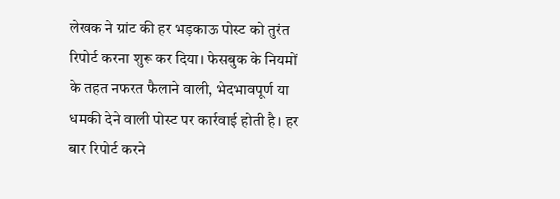लेखक ने ग्रांट की हर भड़काऊ पोस्ट को तुरंत रिपोर्ट करना शुरू कर दिया। फेसबुक के नियमों के तहत नफरत फैलाने वाली, भेदभावपूर्ण या धमकी देने वाली पोस्ट पर कार्रवाई होती है। हर बार रिपोर्ट करने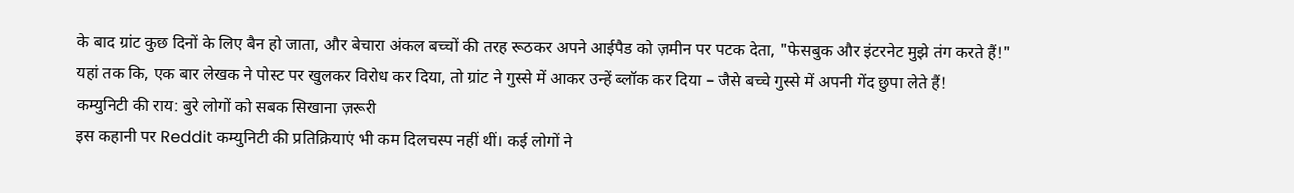के बाद ग्रांट कुछ दिनों के लिए बैन हो जाता, और बेचारा अंकल बच्चों की तरह रूठकर अपने आईपैड को ज़मीन पर पटक देता, "फेसबुक और इंटरनेट मुझे तंग करते हैं!"
यहां तक कि, एक बार लेखक ने पोस्ट पर खुलकर विरोध कर दिया, तो ग्रांट ने गुस्से में आकर उन्हें ब्लॉक कर दिया – जैसे बच्चे गुस्से में अपनी गेंद छुपा लेते हैं!
कम्युनिटी की राय: बुरे लोगों को सबक सिखाना ज़रूरी
इस कहानी पर Reddit कम्युनिटी की प्रतिक्रियाएं भी कम दिलचस्प नहीं थीं। कई लोगों ने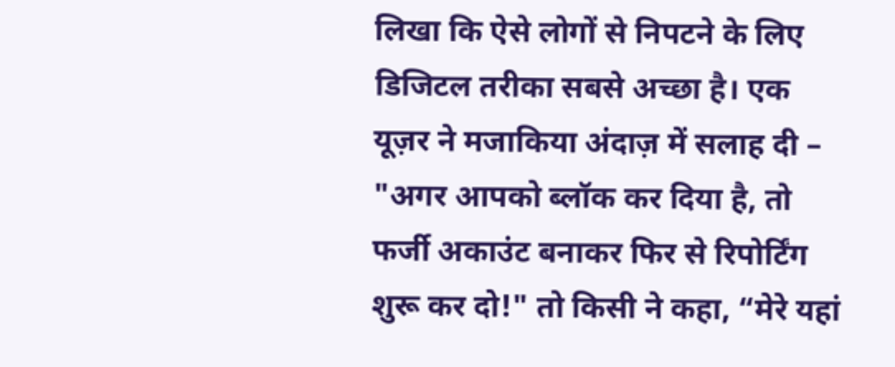लिखा कि ऐसे लोगों से निपटने के लिए डिजिटल तरीका सबसे अच्छा है। एक यूज़र ने मजाकिया अंदाज़ में सलाह दी – "अगर आपको ब्लॉक कर दिया है, तो फर्जी अकाउंट बनाकर फिर से रिपोर्टिंग शुरू कर दो!" तो किसी ने कहा, “मेरे यहां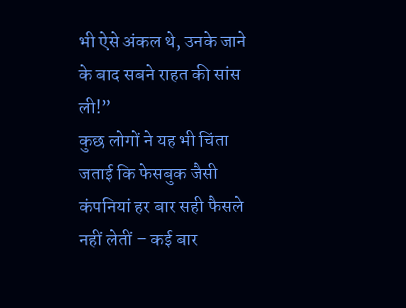भी ऐसे अंकल थे, उनके जाने के बाद सबने राहत की सांस ली!”
कुछ लोगों ने यह भी चिंता जताई कि फेसबुक जैसी कंपनियां हर बार सही फैसले नहीं लेतीं – कई बार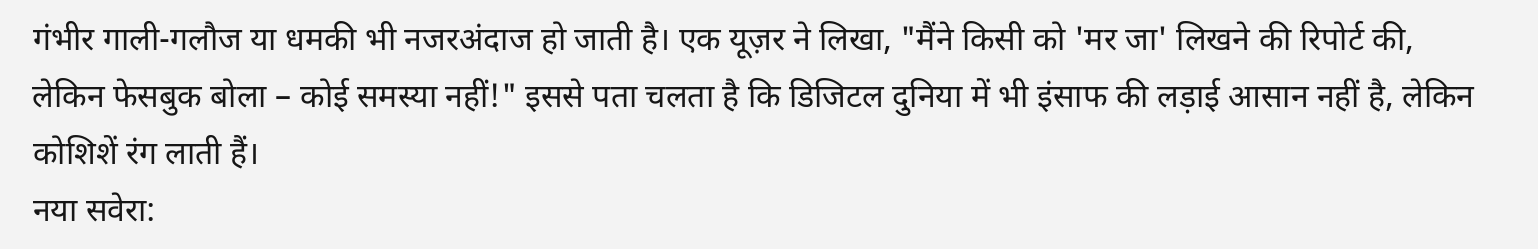गंभीर गाली-गलौज या धमकी भी नजरअंदाज हो जाती है। एक यूज़र ने लिखा, "मैंने किसी को 'मर जा' लिखने की रिपोर्ट की, लेकिन फेसबुक बोला – कोई समस्या नहीं!" इससे पता चलता है कि डिजिटल दुनिया में भी इंसाफ की लड़ाई आसान नहीं है, लेकिन कोशिशें रंग लाती हैं।
नया सवेरा: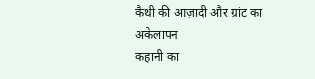कैथी की आज़ादी और ग्रांट का अकेलापन
कहानी का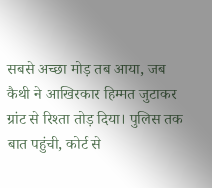सबसे अच्छा मोड़ तब आया, जब कैथी ने आखिरकार हिम्मत जुटाकर ग्रांट से रिश्ता तोड़ दिया। पुलिस तक बात पहुंची, कोर्ट से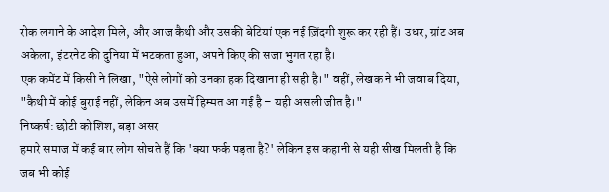रोक लगाने के आदेश मिले, और आज कैथी और उसकी बेटियां एक नई ज़िंदगी शुरू कर रही हैं। उधर, ग्रांट अब अकेला, इंटरनेट की दुनिया में भटकता हुआ, अपने किए की सजा भुगत रहा है।
एक कमेंट में किसी ने लिखा, "ऐसे लोगों को उनका हक दिखाना ही सही है।" वहीं, लेखक ने भी जवाब दिया, "कैथी में कोई बुराई नहीं, लेकिन अब उसमें हिम्मत आ गई है – यही असली जीत है।"
निष्कर्ष: छोटी कोशिश, बड़ा असर
हमारे समाज में कई बार लोग सोचते हैं कि 'क्या फर्क पड़ता है?' लेकिन इस कहानी से यही सीख मिलती है कि जब भी कोई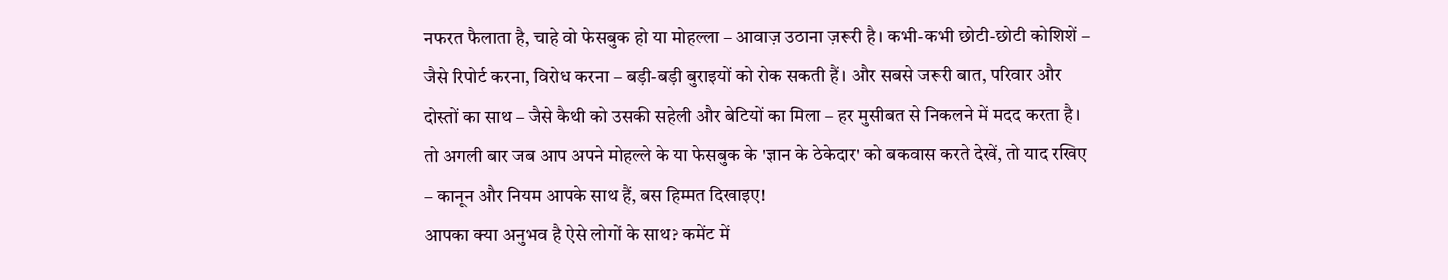नफरत फैलाता है, चाहे वो फेसबुक हो या मोहल्ला – आवाज़ उठाना ज़रूरी है। कभी-कभी छोटी-छोटी कोशिशें – जैसे रिपोर्ट करना, विरोध करना – बड़ी-बड़ी बुराइयों को रोक सकती हैं। और सबसे जरूरी बात, परिवार और दोस्तों का साथ – जैसे कैथी को उसकी सहेली और बेटियों का मिला – हर मुसीबत से निकलने में मदद करता है।
तो अगली बार जब आप अपने मोहल्ले के या फेसबुक के 'ज्ञान के ठेकेदार' को बकवास करते देखें, तो याद रखिए – कानून और नियम आपके साथ हैं, बस हिम्मत दिखाइए!
आपका क्या अनुभव है ऐसे लोगों के साथ? कमेंट में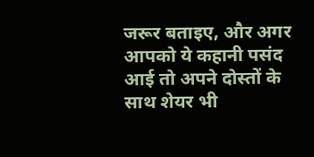जरूर बताइए, और अगर आपको ये कहानी पसंद आई तो अपने दोस्तों के साथ शेयर भी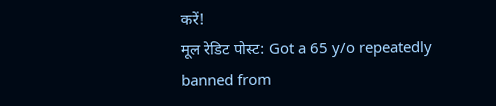करें!
मूल रेडिट पोस्ट: Got a 65 y/o repeatedly banned from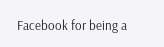Facebook for being a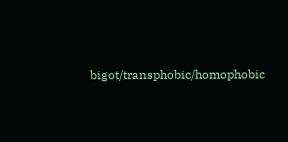bigot/transphobic/homophobic